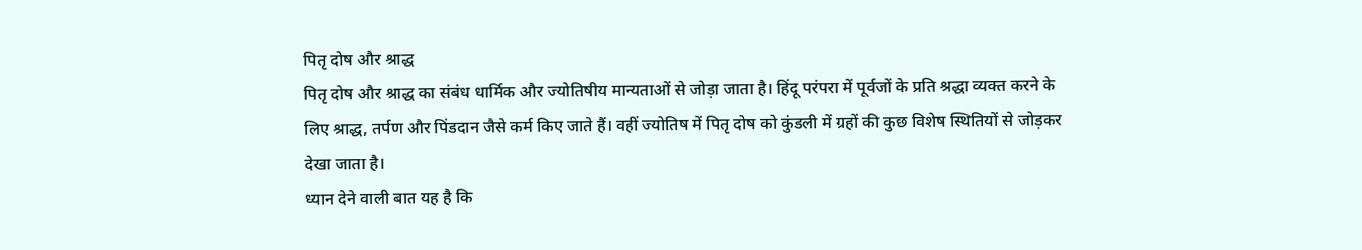पितृ दोष और श्राद्ध
पितृ दोष और श्राद्ध का संबंध धार्मिक और ज्योतिषीय मान्यताओं से जोड़ा जाता है। हिंदू परंपरा में पूर्वजों के प्रति श्रद्धा व्यक्त करने के लिए श्राद्ध, तर्पण और पिंडदान जैसे कर्म किए जाते हैं। वहीं ज्योतिष में पितृ दोष को कुंडली में ग्रहों की कुछ विशेष स्थितियों से जोड़कर देखा जाता है।
ध्यान देने वाली बात यह है कि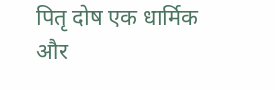पितृ दोष एक धार्मिक और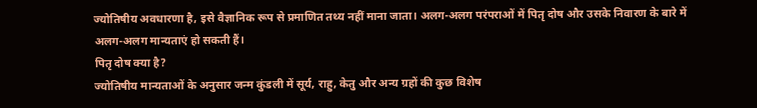ज्योतिषीय अवधारणा है, इसे वैज्ञानिक रूप से प्रमाणित तथ्य नहीं माना जाता। अलग-अलग परंपराओं में पितृ दोष और उसके निवारण के बारे में अलग-अलग मान्यताएं हो सकती हैं।
पितृ दोष क्या है?
ज्योतिषीय मान्यताओं के अनुसार जन्म कुंडली में सूर्य, राहु, केतु और अन्य ग्रहों की कुछ विशेष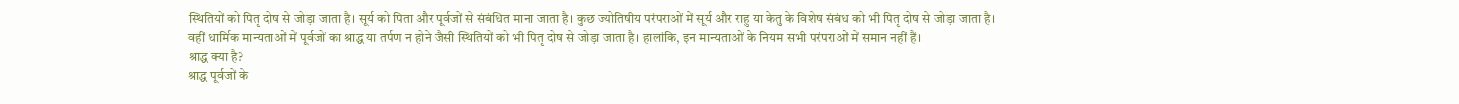स्थितियों को पितृ दोष से जोड़ा जाता है। सूर्य को पिता और पूर्वजों से संबंधित माना जाता है। कुछ ज्योतिषीय परंपराओं में सूर्य और राहु या केतु के विशेष संबंध को भी पितृ दोष से जोड़ा जाता है।
वहीं धार्मिक मान्यताओं में पूर्वजों का श्राद्ध या तर्पण न होने जैसी स्थितियों को भी पितृ दोष से जोड़ा जाता है। हालांकि, इन मान्यताओं के नियम सभी परंपराओं में समान नहीं हैं।
श्राद्ध क्या है?
श्राद्ध पूर्वजों के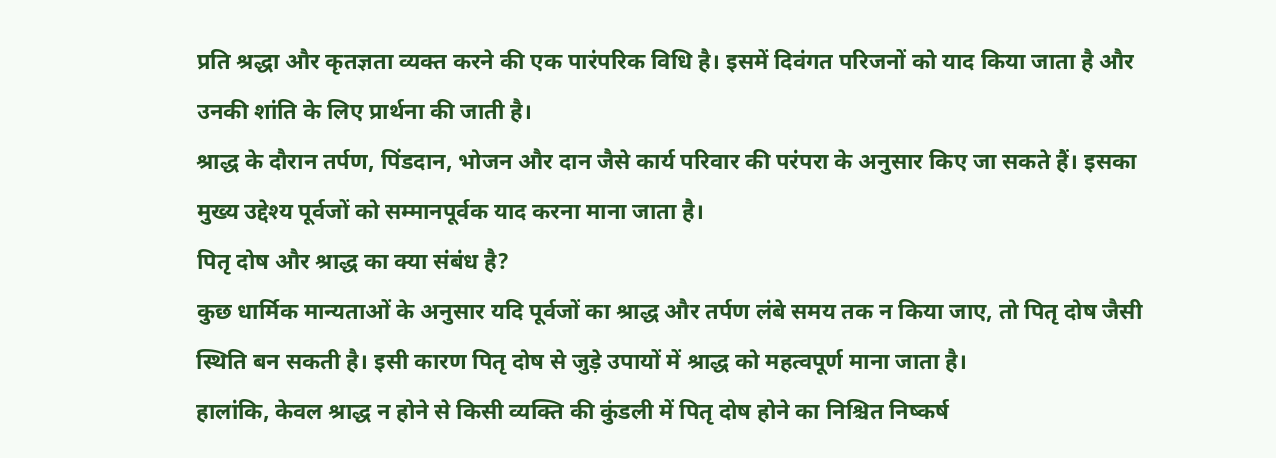प्रति श्रद्धा और कृतज्ञता व्यक्त करने की एक पारंपरिक विधि है। इसमें दिवंगत परिजनों को याद किया जाता है और उनकी शांति के लिए प्रार्थना की जाती है।
श्राद्ध के दौरान तर्पण, पिंडदान, भोजन और दान जैसे कार्य परिवार की परंपरा के अनुसार किए जा सकते हैं। इसका मुख्य उद्देश्य पूर्वजों को सम्मानपूर्वक याद करना माना जाता है।
पितृ दोष और श्राद्ध का क्या संबंध है?
कुछ धार्मिक मान्यताओं के अनुसार यदि पूर्वजों का श्राद्ध और तर्पण लंबे समय तक न किया जाए, तो पितृ दोष जैसी स्थिति बन सकती है। इसी कारण पितृ दोष से जुड़े उपायों में श्राद्ध को महत्वपूर्ण माना जाता है।
हालांकि, केवल श्राद्ध न होने से किसी व्यक्ति की कुंडली में पितृ दोष होने का निश्चित निष्कर्ष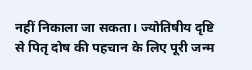नहीं निकाला जा सकता। ज्योतिषीय दृष्टि से पितृ दोष की पहचान के लिए पूरी जन्म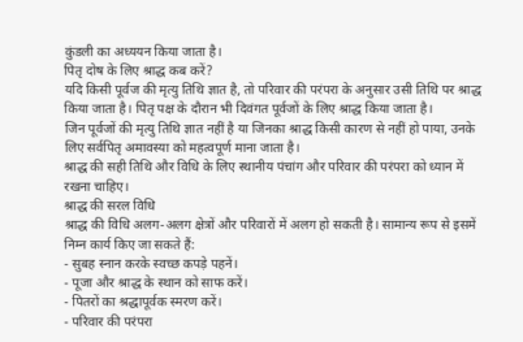कुंडली का अध्ययन किया जाता है।
पितृ दोष के लिए श्राद्ध कब करें?
यदि किसी पूर्वज की मृत्यु तिथि ज्ञात है, तो परिवार की परंपरा के अनुसार उसी तिथि पर श्राद्ध किया जाता है। पितृ पक्ष के दौरान भी दिवंगत पूर्वजों के लिए श्राद्ध किया जाता है।
जिन पूर्वजों की मृत्यु तिथि ज्ञात नहीं है या जिनका श्राद्ध किसी कारण से नहीं हो पाया, उनके लिए सर्वपितृ अमावस्या को महत्वपूर्ण माना जाता है।
श्राद्ध की सही तिथि और विधि के लिए स्थानीय पंचांग और परिवार की परंपरा को ध्यान में रखना चाहिए।
श्राद्ध की सरल विधि
श्राद्ध की विधि अलग-अलग क्षेत्रों और परिवारों में अलग हो सकती है। सामान्य रूप से इसमें निम्न कार्य किए जा सकते हैं:
- सुबह स्नान करके स्वच्छ कपड़े पहनें।
- पूजा और श्राद्ध के स्थान को साफ करें।
- पितरों का श्रद्धापूर्वक स्मरण करें।
- परिवार की परंपरा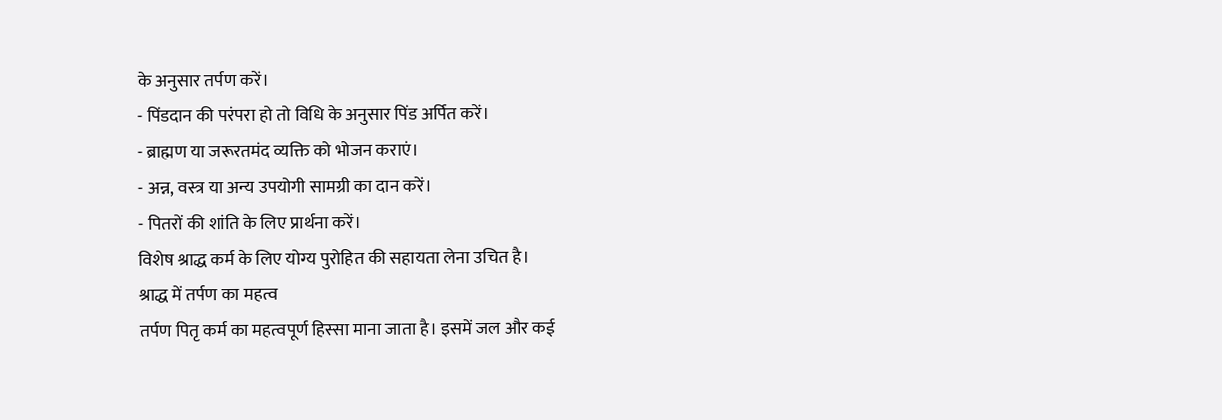के अनुसार तर्पण करें।
- पिंडदान की परंपरा हो तो विधि के अनुसार पिंड अर्पित करें।
- ब्राह्मण या जरूरतमंद व्यक्ति को भोजन कराएं।
- अन्न, वस्त्र या अन्य उपयोगी सामग्री का दान करें।
- पितरों की शांति के लिए प्रार्थना करें।
विशेष श्राद्ध कर्म के लिए योग्य पुरोहित की सहायता लेना उचित है।
श्राद्ध में तर्पण का महत्व
तर्पण पितृ कर्म का महत्वपूर्ण हिस्सा माना जाता है। इसमें जल और कई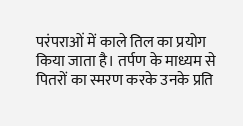परंपराओं में काले तिल का प्रयोग किया जाता है। तर्पण के माध्यम से पितरों का स्मरण करके उनके प्रति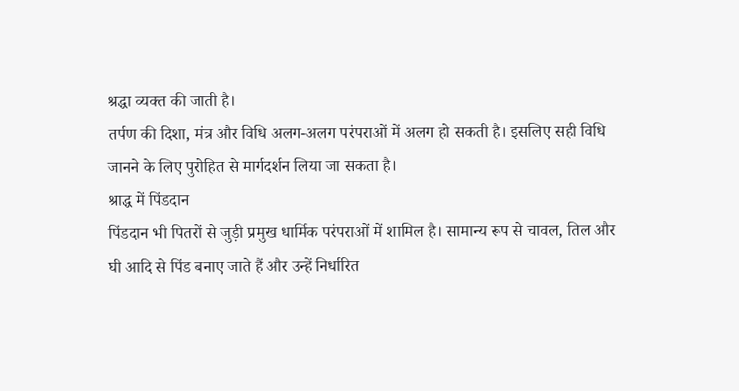श्रद्धा व्यक्त की जाती है।
तर्पण की दिशा, मंत्र और विधि अलग-अलग परंपराओं में अलग हो सकती है। इसलिए सही विधि जानने के लिए पुरोहित से मार्गदर्शन लिया जा सकता है।
श्राद्ध में पिंडदान
पिंडदान भी पितरों से जुड़ी प्रमुख धार्मिक परंपराओं में शामिल है। सामान्य रूप से चावल, तिल और घी आदि से पिंड बनाए जाते हैं और उन्हें निर्धारित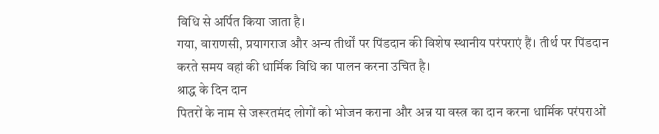विधि से अर्पित किया जाता है।
गया, वाराणसी, प्रयागराज और अन्य तीर्थों पर पिंडदान की विशेष स्थानीय परंपराएं हैं। तीर्थ पर पिंडदान करते समय वहां की धार्मिक विधि का पालन करना उचित है।
श्राद्ध के दिन दान
पितरों के नाम से जरूरतमंद लोगों को भोजन कराना और अन्न या वस्त्र का दान करना धार्मिक परंपराओं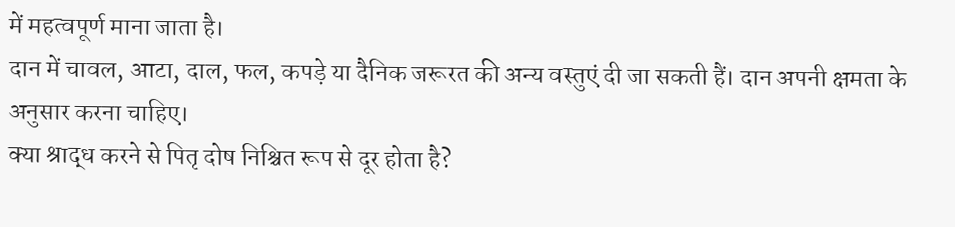में महत्वपूर्ण माना जाता है।
दान में चावल, आटा, दाल, फल, कपड़े या दैनिक जरूरत की अन्य वस्तुएं दी जा सकती हैं। दान अपनी क्षमता के अनुसार करना चाहिए।
क्या श्राद्ध करने से पितृ दोष निश्चित रूप से दूर होता है?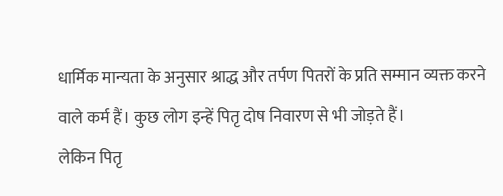धार्मिक मान्यता के अनुसार श्राद्ध और तर्पण पितरों के प्रति सम्मान व्यक्त करने वाले कर्म हैं। कुछ लोग इन्हें पितृ दोष निवारण से भी जोड़ते हैं।
लेकिन पितृ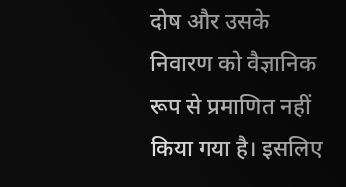दोष और उसके निवारण को वैज्ञानिक रूप से प्रमाणित नहीं किया गया है। इसलिए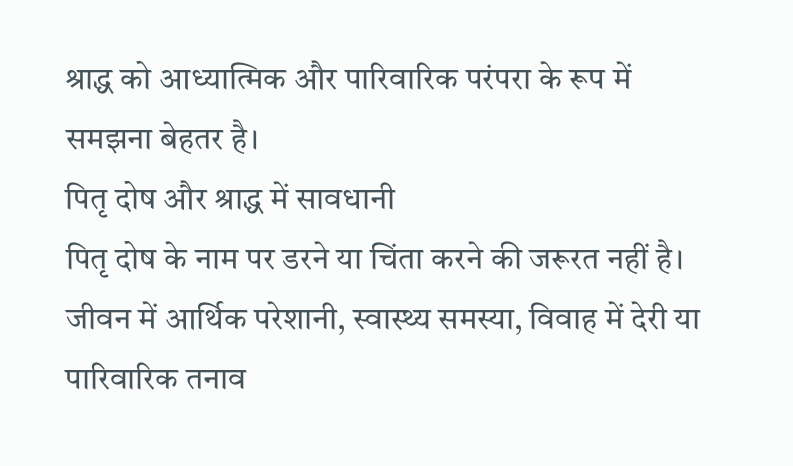श्राद्ध को आध्यात्मिक और पारिवारिक परंपरा के रूप में समझना बेहतर है।
पितृ दोष और श्राद्ध में सावधानी
पितृ दोष के नाम पर डरने या चिंता करने की जरूरत नहीं है। जीवन में आर्थिक परेशानी, स्वास्थ्य समस्या, विवाह में देरी या पारिवारिक तनाव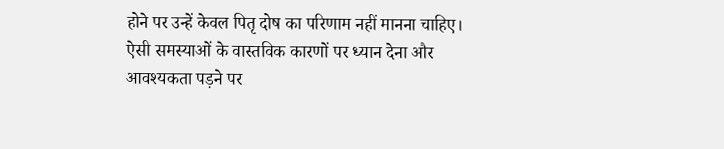होने पर उन्हें केवल पितृ दोष का परिणाम नहीं मानना चाहिए।
ऐसी समस्याओं के वास्तविक कारणों पर ध्यान देना और आवश्यकता पड़ने पर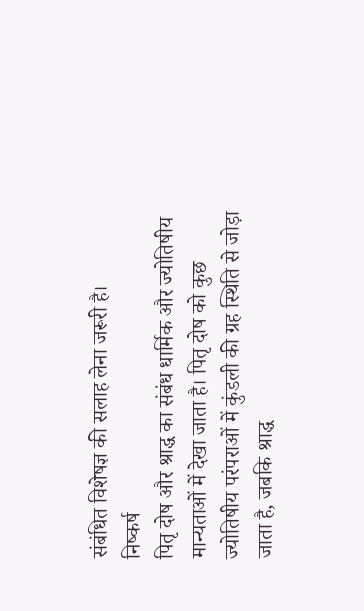संबंधित विशेषज्ञ की सलाह लेना जरूरी है।
निष्कर्ष
पितृ दोष और श्राद्ध का संबंध धार्मिक और ज्योतिषीय मान्यताओं में देखा जाता है। पितृ दोष को कुछ ज्योतिषीय परंपराओं में कुंडली की ग्रह स्थिति से जोड़ा जाता है, जबकि श्राद्ध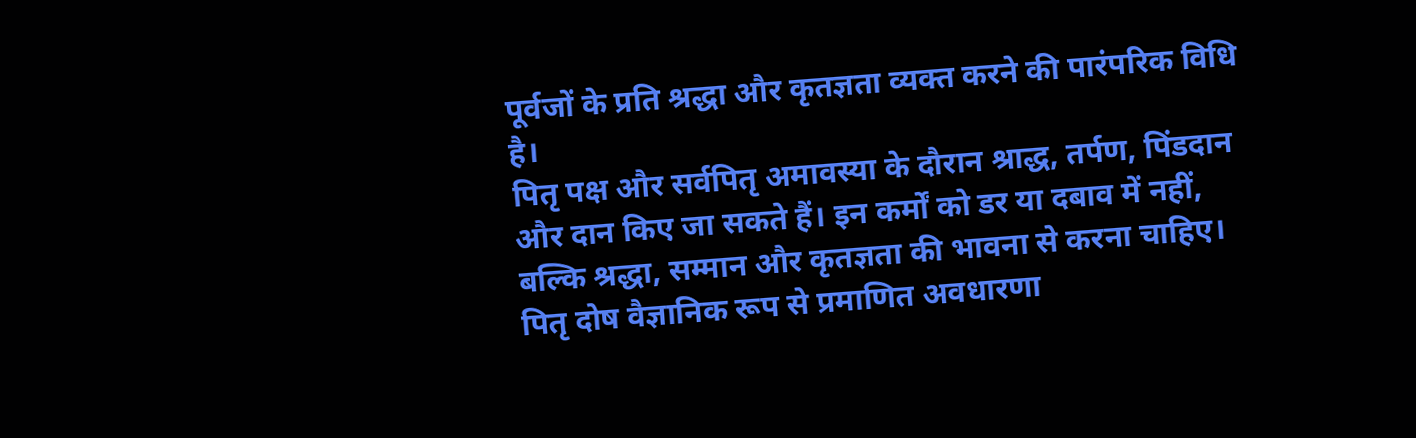पूर्वजों के प्रति श्रद्धा और कृतज्ञता व्यक्त करने की पारंपरिक विधि है।
पितृ पक्ष और सर्वपितृ अमावस्या के दौरान श्राद्ध, तर्पण, पिंडदान और दान किए जा सकते हैं। इन कर्मों को डर या दबाव में नहीं, बल्कि श्रद्धा, सम्मान और कृतज्ञता की भावना से करना चाहिए।
पितृ दोष वैज्ञानिक रूप से प्रमाणित अवधारणा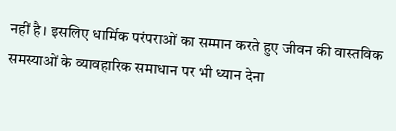नहीं है। इसलिए धार्मिक परंपराओं का सम्मान करते हुए जीवन की वास्तविक समस्याओं के व्यावहारिक समाधान पर भी ध्यान देना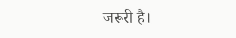जरूरी है।